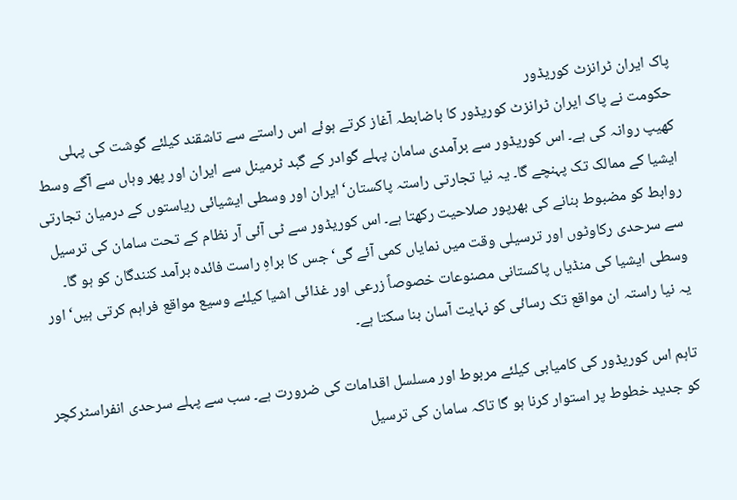پاک ایران ٹرانزٹ کوریڈور
حکومت نے پاک ایران ٹرانزٹ کوریڈور کا باضابطہ آغاز کرتے ہوئے اس راستے سے تاشقند کیلئے گوشت کی پہلی کھیپ روانہ کی ہے۔ اس کوریڈور سے برآمدی سامان پہلے گوادر کے گبد ٹرمینل سے ایران اور پھر وہاں سے آگے وسط ایشیا کے ممالک تک پہنچے گا۔ یہ نیا تجارتی راستہ پاکستان‘ ایران اور وسطی ایشیائی ریاستوں کے درمیان تجارتی روابط کو مضبوط بنانے کی بھرپور صلاحیت رکھتا ہے۔ اس کوریڈور سے ٹی آئی آر نظام کے تحت سامان کی ترسیل سے سرحدی رکاوٹوں اور ترسیلی وقت میں نمایاں کمی آئے گی‘ جس کا براہِ راست فائدہ برآمد کنندگان کو ہو گا۔ وسطی ایشیا کی منڈیاں پاکستانی مصنوعات خصوصاً زرعی اور غذائی اشیا کیلئے وسیع مواقع فراہم کرتی ہیں‘ اور یہ نیا راستہ ان مواقع تک رسائی کو نہایت آسان بنا سکتا ہے۔

تاہم اس کوریڈور کی کامیابی کیلئے مربوط اور مسلسل اقدامات کی ضرورت ہے۔ سب سے پہلے سرحدی انفراسٹرکچر کو جدید خطوط پر استوار کرنا ہو گا تاکہ سامان کی ترسیل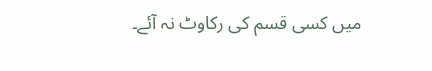میں کسی قسم کی رکاوٹ نہ آئے۔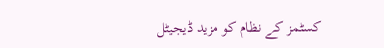کسٹمز کے نظام کو مزید ڈیجیٹل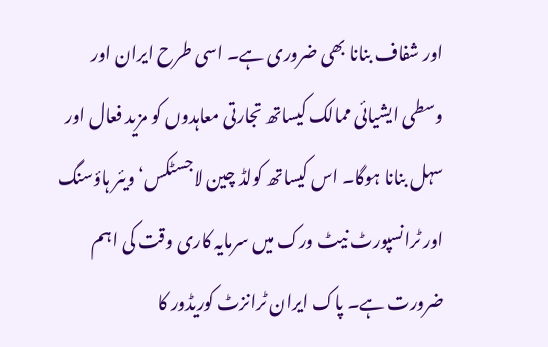اور شفاف بنانا بھی ضروری ہے۔ اسی طرح ایران اور وسطی ایشیائی ممالک کیساتھ تجارتی معاہدوں کو مزید فعال اور سہل بنانا ہوگا۔ اس کیساتھ کولڈ چین لاجسٹکس‘ ویئر ہاؤسنگ اور ٹرانسپورٹ نیٹ ورک میں سرمایہ کاری وقت کی اہم ضرورت ہے۔ پاک ایران ٹرانزٹ کوریڈور کا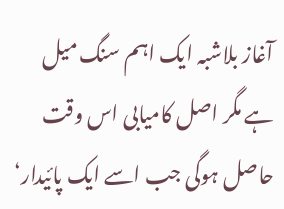آغاز بلاشبہ ایک اہم سنگ میل ہے مگر اصل کامیابی اس وقت حاصل ہوگی جب اسے ایک پائیدار‘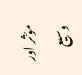مؤثر اور وسیع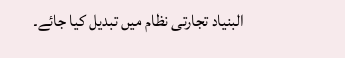البنیاد تجارتی نظام میں تبدیل کیا جائے۔